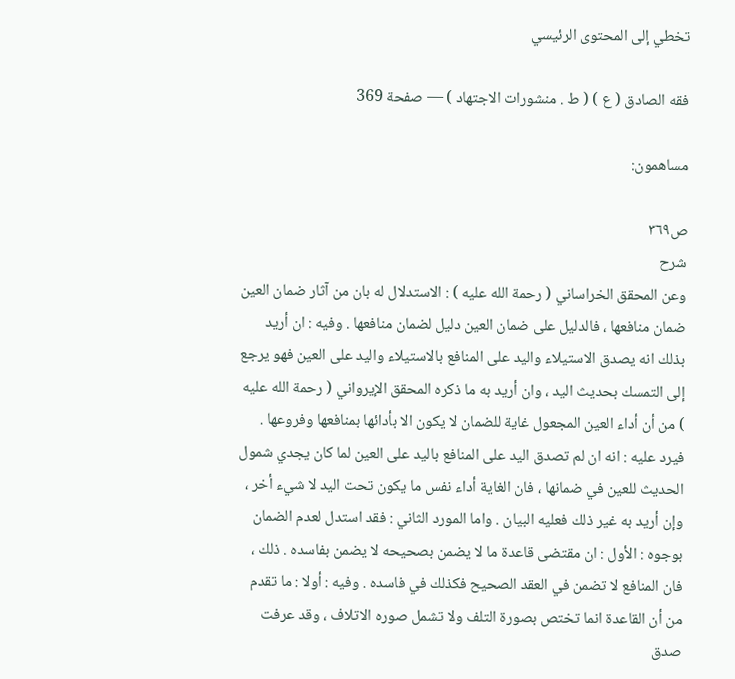تخطي إلى المحتوى الرئيسي

فقه الصادق ( ع ) ( ط . منشورات الاجتهاد ) — صفحة 369

مساهمون:

ص٣٦٩
شرح
وعن المحقق الخراساني ( رحمة الله عليه ) : الاستدلال له بان من آثار ضمان العين ضمان منافعها ، فالدليل على ضمان العين دليل لضمان منافعها . وفيه : ان أريد بذلك انه يصدق الاستيلاء واليد على المنافع بالاستيلاء واليد على العين فهو يرجع إلى التمسك بحديث اليد ، وان أريد به ما ذكره المحقق الإيرواني ( رحمة الله عليه ) من أن أداء العين المجعول غاية للضمان لا يكون الا بأدائها بمنافعها وفروعها . فيرد عليه : انه ان لم تصدق اليد على المنافع باليد على العين لما كان يجدي شمول الحديث للعين في ضمانها ، فان الغاية أداء نفس ما يكون تحت اليد لا شيء أخر ، وإن أريد به غير ذلك فعليه البيان . واما المورد الثاني : فقد استدل لعدم الضمان بوجوه : الأول : ان مقتضى قاعدة ما لا يضمن بصحيحه لا يضمن بفاسده . ذلك ، فان المنافع لا تضمن في العقد الصحيح فكذلك في فاسده . وفيه : أولا : ما تقدم من أن القاعدة انما تختص بصورة التلف ولا تشمل صوره الاتلاف ، وقد عرفت صدق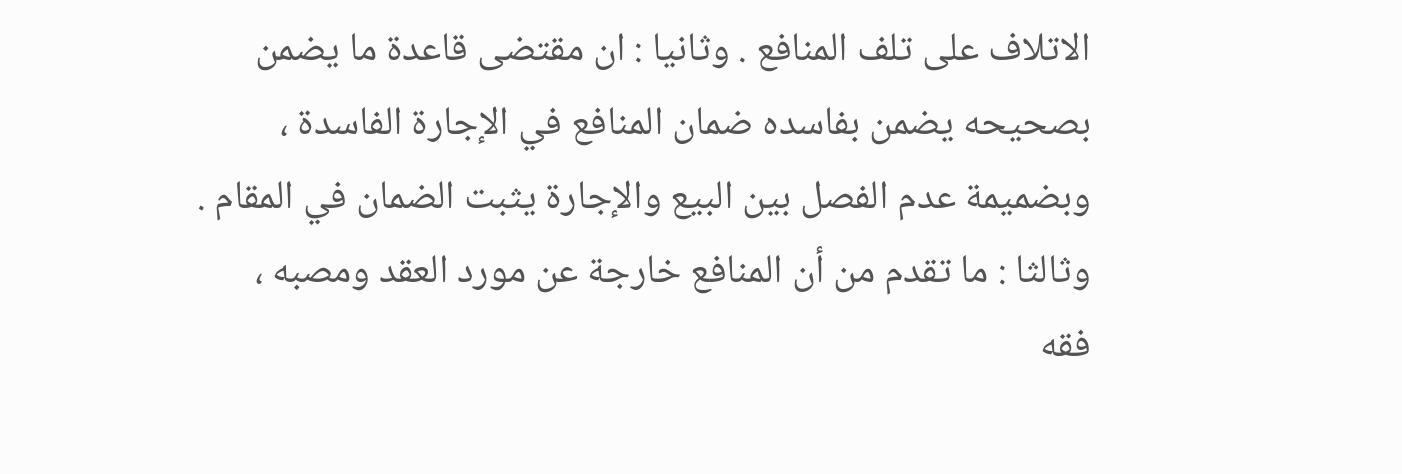الاتلاف على تلف المنافع . وثانيا : ان مقتضى قاعدة ما يضمن بصحيحه يضمن بفاسده ضمان المنافع في الإجارة الفاسدة ، وبضميمة عدم الفصل بين البيع والإجارة يثبت الضمان في المقام . وثالثا : ما تقدم من أن المنافع خارجة عن مورد العقد ومصبه ،
فقه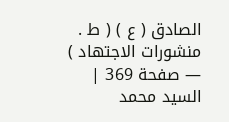الصادق ( ع ) ( ط . منشورات الاجتهاد ) — صفحة 369 | السيد محمد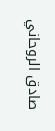صادق الروحاني